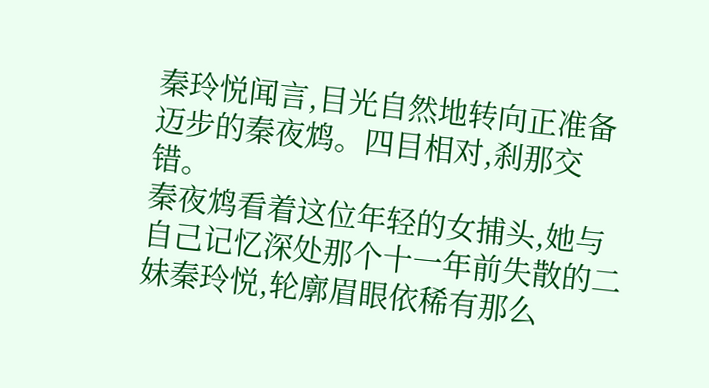秦玲悦闻言,目光自然地转向正准备迈步的秦夜鸩。四目相对,刹那交错。
秦夜鸩看着这位年轻的女捕头,她与自己记忆深处那个十一年前失散的二妹秦玲悦,轮廓眉眼依稀有那么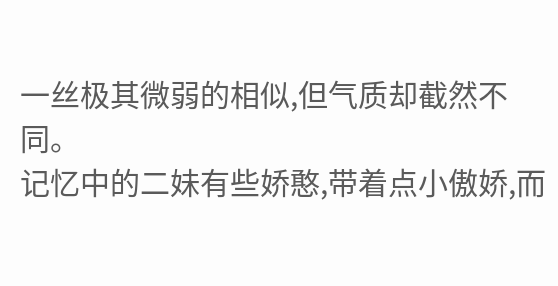一丝极其微弱的相似,但气质却截然不同。
记忆中的二妹有些娇憨,带着点小傲娇,而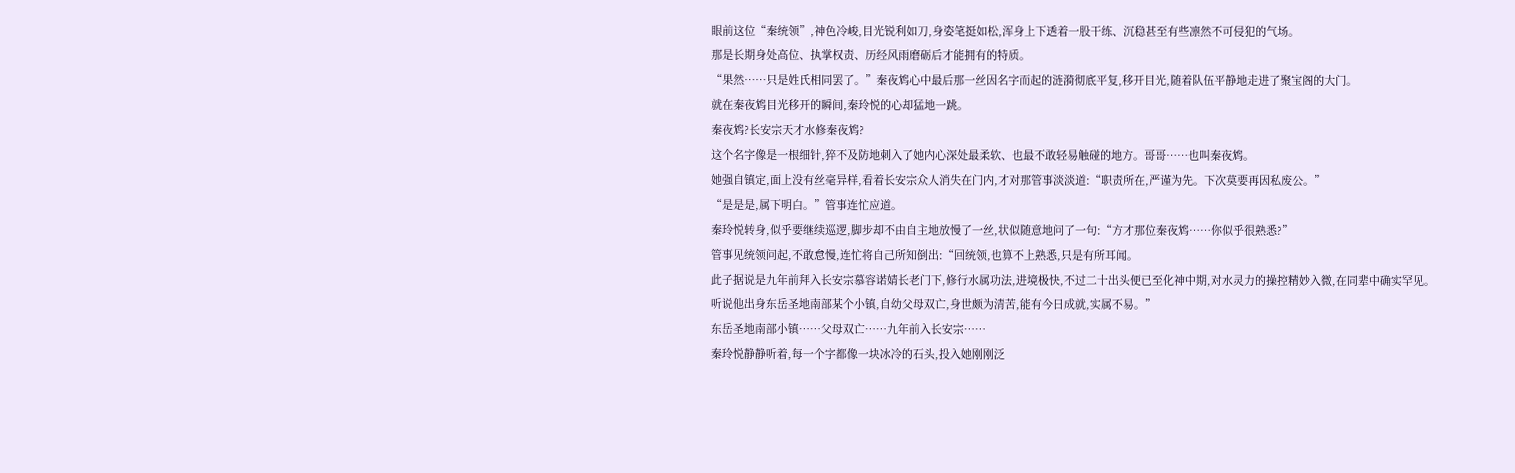眼前这位“秦统领”,神色冷峻,目光锐利如刀,身姿笔挺如松,浑身上下透着一股干练、沉稳甚至有些凛然不可侵犯的气场。
那是长期身处高位、执掌权责、历经风雨磨砺后才能拥有的特质。
“果然……只是姓氏相同罢了。”秦夜鸩心中最后那一丝因名字而起的涟漪彻底平复,移开目光,随着队伍平静地走进了聚宝阁的大门。
就在秦夜鸩目光移开的瞬间,秦玲悦的心却猛地一跳。
秦夜鸩?长安宗天才水修秦夜鸩?
这个名字像是一根细针,猝不及防地刺入了她内心深处最柔软、也最不敢轻易触碰的地方。哥哥……也叫秦夜鸩。
她强自镇定,面上没有丝毫异样,看着长安宗众人消失在门内,才对那管事淡淡道:“职责所在,严谨为先。下次莫要再因私废公。”
“是是是,属下明白。”管事连忙应道。
秦玲悦转身,似乎要继续巡逻,脚步却不由自主地放慢了一丝,状似随意地问了一句:“方才那位秦夜鸩……你似乎很熟悉?”
管事见统领问起,不敢怠慢,连忙将自己所知倒出:“回统领,也算不上熟悉,只是有所耳闻。
此子据说是九年前拜入长安宗慕容诺婧长老门下,修行水属功法,进境极快,不过二十出头便已至化神中期,对水灵力的操控精妙入微,在同辈中确实罕见。
听说他出身东岳圣地南部某个小镇,自幼父母双亡,身世颇为清苦,能有今日成就,实属不易。”
东岳圣地南部小镇……父母双亡……九年前入长安宗……
秦玲悦静静听着,每一个字都像一块冰冷的石头,投入她刚刚泛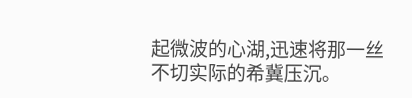起微波的心湖,迅速将那一丝不切实际的希冀压沉。